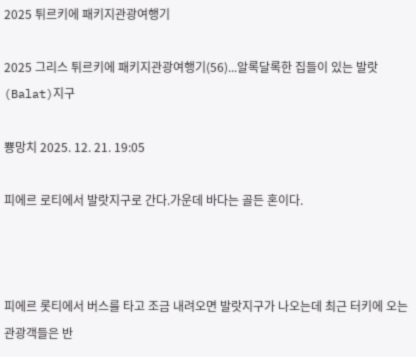2025 튀르키에 패키지관광여행기

2025 그리스 튀르키에 패키지관광여행기(56)...알록달록한 집들이 있는 발랏(Balat)지구

뿅망치 2025. 12. 21. 19:05

피에르 로티에서 발랏지구로 간다.가운데 바다는 골든 혼이다.



피에르 롯티에서 버스를 타고 조금 내려오면 발랏지구가 나오는데 최근 터키에 오는 관광객들은 반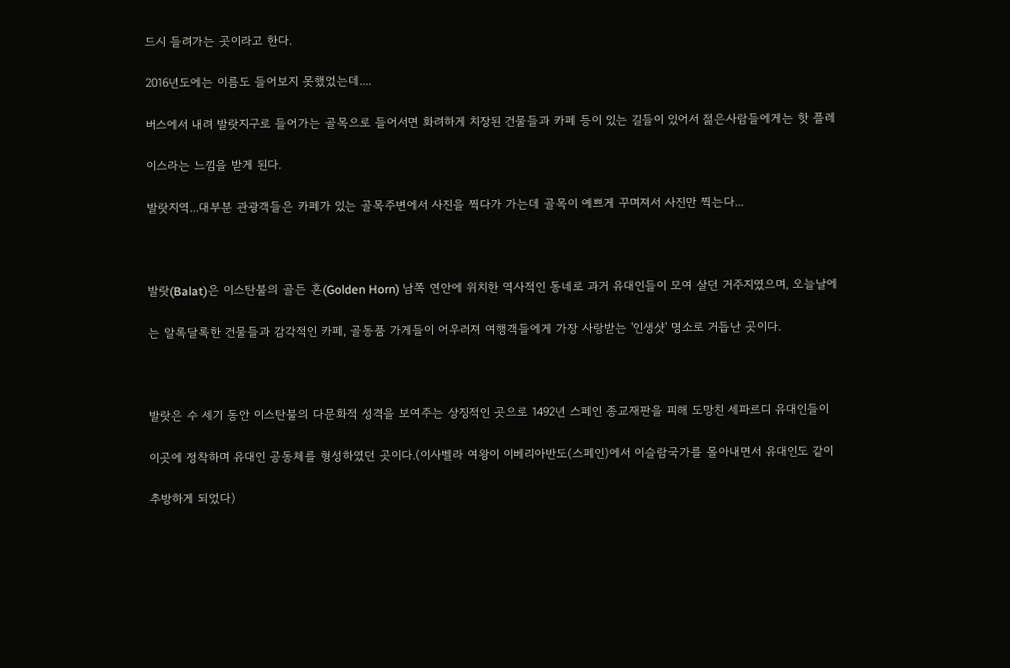드시 들려가는 곳이라고 한다.

2016년도에는 이름도 들어보지 못했었는데....

버스에서 내려 발랏지구로 들어가는 골목으로 들어서면 화려하게 치장된 건물들과 카페 등이 있는 길들이 있어서 젊은사람들에게는 핫 플레

이스라는 느낌을 받게 된다.

발랏지역...대부분 관광객들은 카페가 있는 골목주변에서 사진을 찍다가 가는데 골목이 예쁘게 꾸며져서 사진만 찍는다...



발랏(Balat)은 이스탄불의 골든 혼(Golden Horn) 남쪽 연안에 위치한 역사적인 동네로 과거 유대인들이 모여 살던 거주지였으며, 오늘날에

는 알록달록한 건물들과 감각적인 카페, 골동품 가게들이 어우러져 여행객들에게 가장 사랑받는 '인생샷' 명소로 거듭난 곳이다.



발랏은 수 세기 동안 이스탄불의 다문화적 성격을 보여주는 상징적인 곳으로 1492년 스페인 종교재판을 피해 도망친 세파르디 유대인들이

이곳에 정착하며 유대인 공동체를 형성하였던 곳이다.(이사벨라 여왕이 이베리아반도(스페인)에서 이슬람국가를 몰아내면서 유대인도 같이

추방하게 되었다)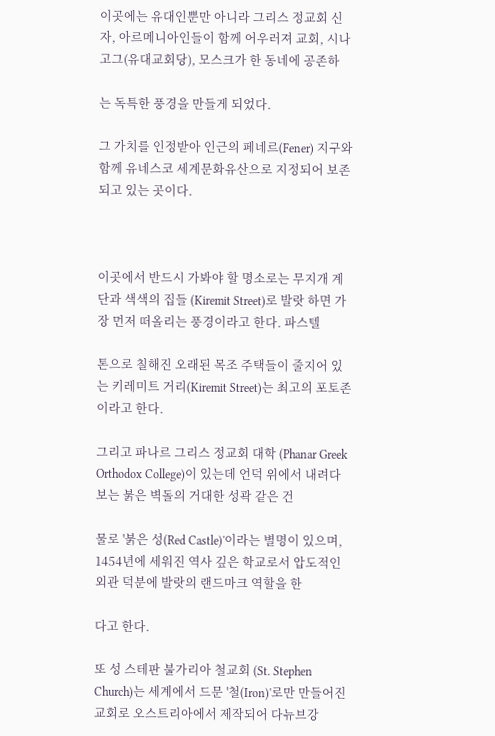이곳에는 유대인뿐만 아니라 그리스 정교회 신자, 아르메니아인들이 함께 어우러져 교회, 시나고그(유대교회당), 모스크가 한 동네에 공존하

는 독특한 풍경을 만들게 되었다.

그 가치를 인정받아 인근의 페네르(Fener) 지구와 함께 유네스코 세계문화유산으로 지정되어 보존되고 있는 곳이다.



이곳에서 반드시 가봐야 할 명소로는 무지개 계단과 색색의 집들 (Kiremit Street)로 발랏 하면 가장 먼저 떠올리는 풍경이라고 한다. 파스텔

톤으로 칠해진 오래된 목조 주택들이 줄지어 있는 키레미트 거리(Kiremit Street)는 최고의 포토존이라고 한다.

그리고 파나르 그리스 정교회 대학 (Phanar Greek Orthodox College)이 있는데 언덕 위에서 내려다보는 붉은 벽돌의 거대한 성곽 같은 건

물로 '붉은 성(Red Castle)'이라는 별명이 있으며, 1454년에 세워진 역사 깊은 학교로서 압도적인 외관 덕분에 발랏의 랜드마크 역할을 한

다고 한다.

또 성 스테판 불가리아 철교회 (St. Stephen Church)는 세계에서 드문 '철(Iron)'로만 만들어진 교회로 오스트리아에서 제작되어 다뉴브강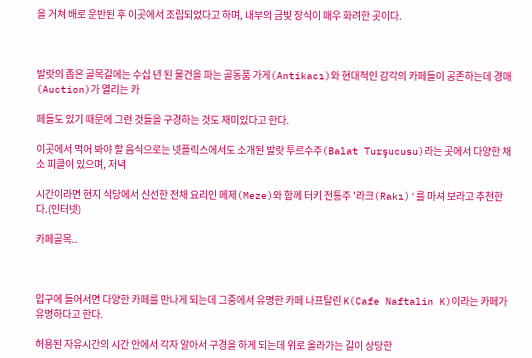을 거쳐 배로 운반된 후 이곳에서 조립되었다고 하며, 내부의 금빛 장식이 매우 화려한 곳이다.



발랏의 좁은 골목길에는 수십 년 된 물건을 파는 골동품 가게(Antikacı)와 현대적인 감각의 카페들이 공존하는데 경매(Auction)가 열리는 카

페들도 있기 때문에 그런 것들을 구경하는 것도 재미있다고 한다.

이곳에서 먹어 봐야 할 음식으로는 넷플릭스에서도 소개된 발랏 투르수주(Balat Turşucusu)라는 곳에서 다양한 채소 피클이 있으며, 저녁

시간이라면 현지 식당에서 신선한 전채 요리인 메제(Meze)와 함께 터키 전통주 '라크(Rakı)'를 마셔 보라고 추천한다.(인터넷)

카페골목..



입구에 들어서면 다양한 카페를 만나게 되는데 그중에서 유명한 카페 나프탈린 K(Cafe Naftalin K)이라는 카페가 유명하다고 한다.

허용된 자유시간의 시간 안에서 각자 알아서 구경을 하게 되는데 위로 올라가는 길이 상당한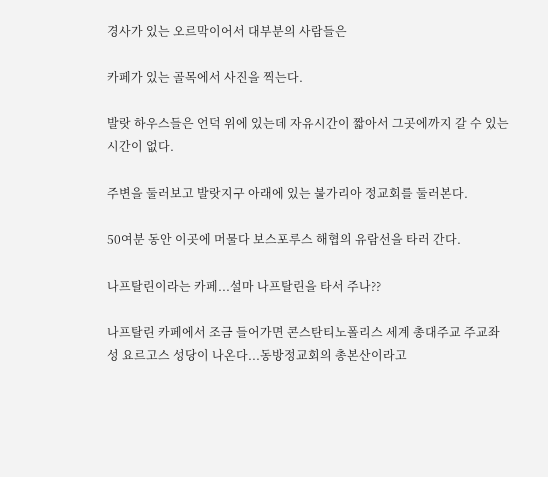경사가 있는 오르막이어서 대부분의 사람들은

카페가 있는 골목에서 사진을 찍는다.

발랏 하우스들은 언덕 위에 있는데 자유시간이 짧아서 그곳에까지 갈 수 있는 시간이 없다.

주변을 둘러보고 발랏지구 아래에 있는 불가리아 정교회를 둘러본다.

50여분 동안 이곳에 머물다 보스포루스 해협의 유람선을 타러 간다.

나프탈린이라는 카페...설마 나프탈린을 타서 주나??

나프탈린 카페에서 조금 들어가면 콘스탄티노폴리스 세계 총대주교 주교좌 성 요르고스 성당이 나온다...동방정교회의 총본산이라고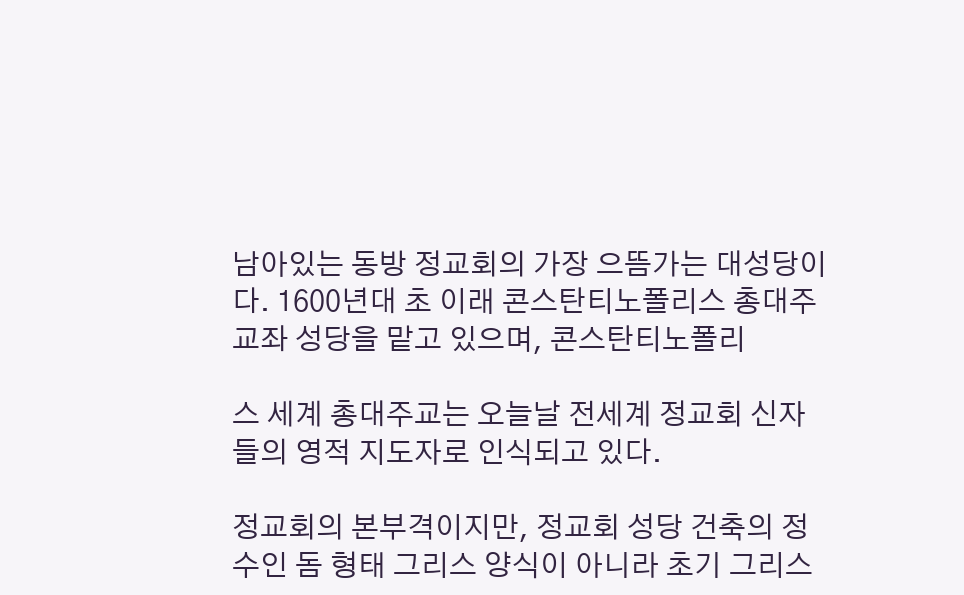남아있는 동방 정교회의 가장 으뜸가는 대성당이다. 1600년대 초 이래 콘스탄티노폴리스 총대주교좌 성당을 맡고 있으며, 콘스탄티노폴리

스 세계 총대주교는 오늘날 전세계 정교회 신자들의 영적 지도자로 인식되고 있다.

정교회의 본부격이지만, 정교회 성당 건축의 정수인 돔 형태 그리스 양식이 아니라 초기 그리스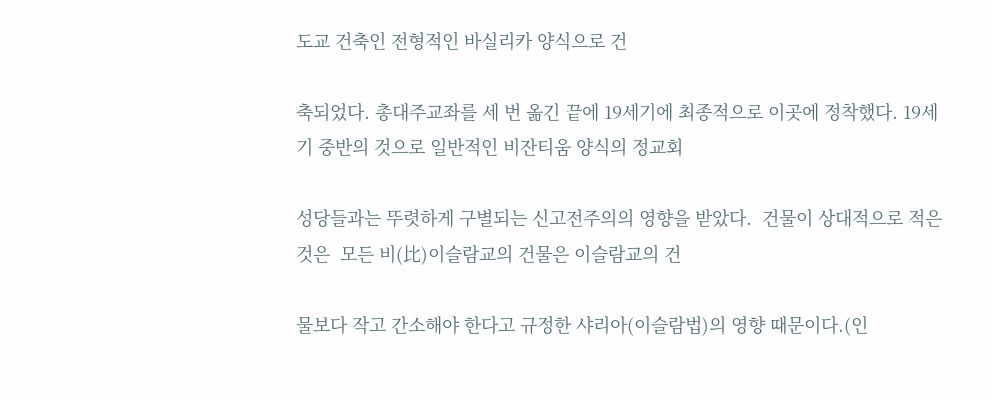도교 건축인 전형적인 바실리카 양식으로 건

축되었다. 총대주교좌를 세 번 옮긴 끝에 19세기에 최종적으로 이곳에 정착했다. 19세기 중반의 것으로 일반적인 비잔티움 양식의 정교회

성당들과는 뚜렷하게 구별되는 신고전주의의 영향을 받았다.  건물이 상대적으로 적은 것은  모든 비(比)이슬람교의 건물은 이슬람교의 건

물보다 작고 간소해야 한다고 규정한 샤리아(이슬람법)의 영향 때문이다.(인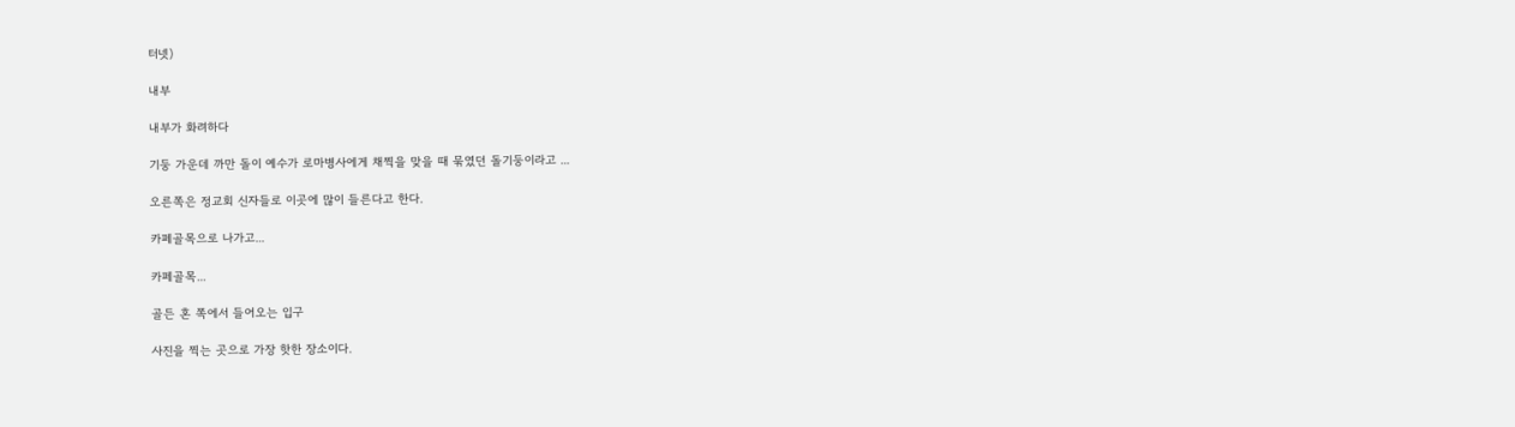터넷)

내부

내부가 화려하다

기둥 가운데 까만 돌이 예수가 로마병사에게 채찍을 맞을 때 묶였던 돌기둥이라고 ...

오른쪽은 정교회 신자들로 이곳에 많이 들른다고 한다.

카페골목으로 나가고...

카페골목...

골든 혼 쪽에서 들어오는 입구

사진을 찍는 곳으로 가장 핫한 장소이다.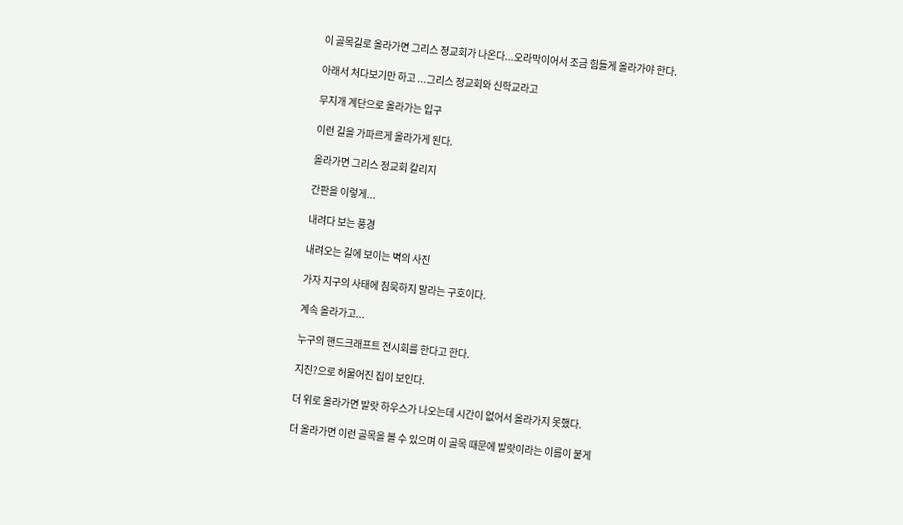이 골목길로 올라가면 그리스 정교회가 나온다...오라막이어서 조금 힘들게 올라가야 한다.

아래서 처다보기만 하고 ...그리스 정교회와 신학교라고

무지개 계단으로 올라가는 입구

이런 길을 가파르게 올라가게 된다.

올라가면 그리스 정교회 칼리지

간판을 이렇게...

내려다 보는 풍경

내려오는 길에 보이는 벽의 사진

가자 지구의 사태에 침묵하지 말라는 구호이다.

계속 올라가고...

누구의 핸드크래프트 전시회를 한다고 한다.

지진?으로 허물어진 집이 보인다.

더 위로 올라가면 발랏 하우스가 나오는데 시간이 없어서 올라가지 못했다.

더 올라가면 이런 골목을 볼 수 있으며 이 골목 때문에 발랏이라는 이름이 붙게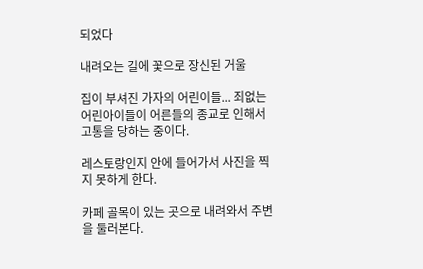되었다

내려오는 길에 꽃으로 장신된 거울

집이 부셔진 가자의 어린이들... 죄없는 어린아이들이 어른들의 종교로 인해서 고통을 당하는 중이다.

레스토랑인지 안에 들어가서 사진을 찍지 못하게 한다.

카페 골목이 있는 곳으로 내려와서 주변을 둘러본다.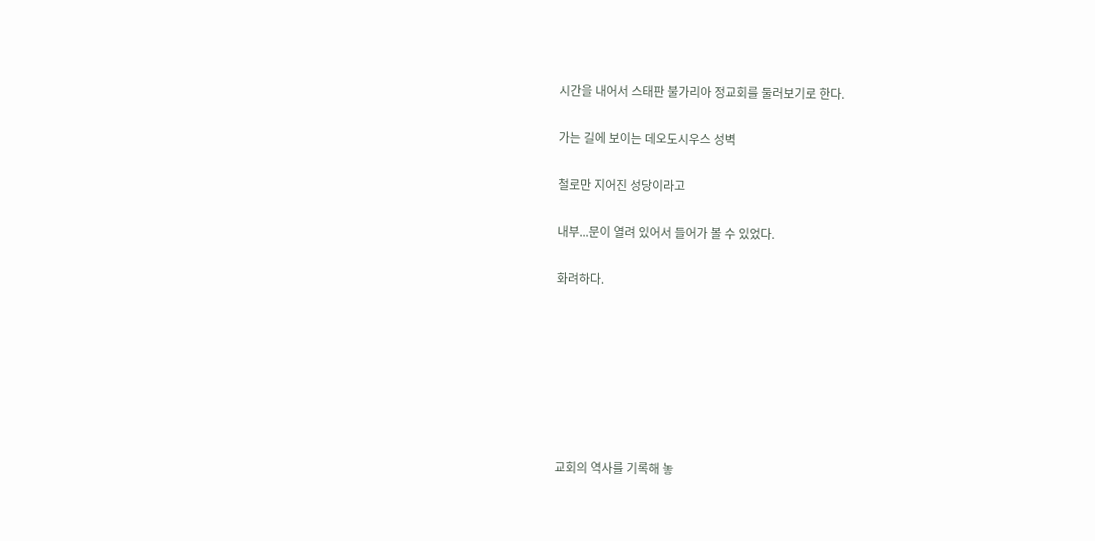시간을 내어서 스태판 불가리아 정교회를 둘러보기로 한다.

가는 길에 보이는 데오도시우스 성벽

철로만 지어진 성당이라고

내부...문이 열려 있어서 들어가 볼 수 있었다.

화려하다.







교회의 역사를 기록해 놓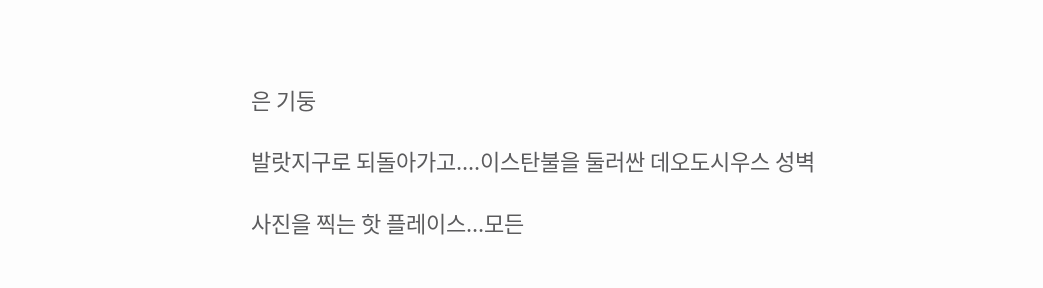은 기둥

발랏지구로 되돌아가고....이스탄불을 둘러싼 데오도시우스 성벽

사진을 찍는 핫 플레이스...모든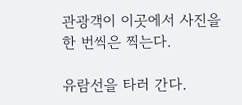관광객이 이곳에서 사진을 한 번씩은 찍는다.

유람선을 타러 간다.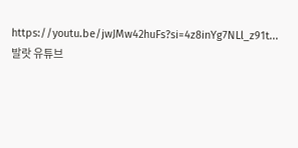https://youtu.be/jwJMw42huFs?si=4z8inYg7NLl_z91t...발랏 유튜브